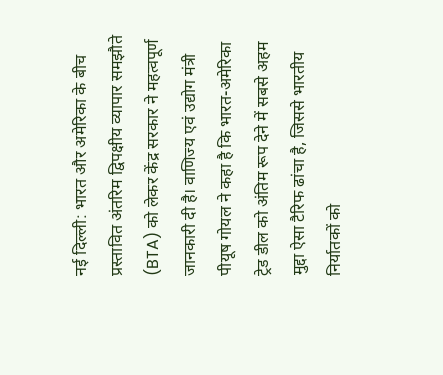नई दिल्ली: भारत और अमेरिका के बीच प्रस्तावित अंतरिम द्विपक्षीय व्यापार समझौते (BTA) को लेकर केंद्र सरकार ने महत्वपूर्ण जानकारी दी है। वाणिज्य एवं उद्योग मंत्री पीयूष गोयल ने कहा है कि भारत-अमेरिका ट्रेड डील को अंतिम रूप देने में सबसे अहम मुद्दा ऐसा टैरिफ ढांचा है, जिससे भारतीय निर्यातकों को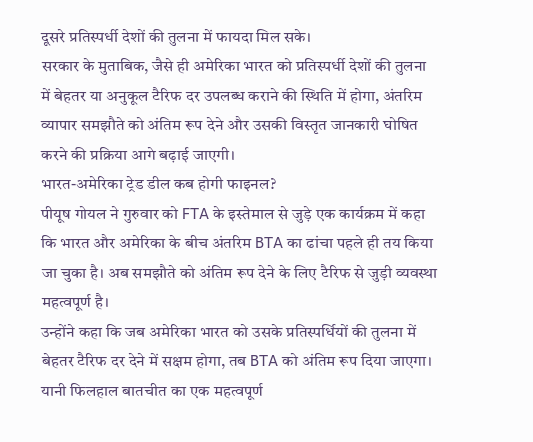दूसरे प्रतिस्पर्धी देशों की तुलना में फायदा मिल सके।
सरकार के मुताबिक, जैसे ही अमेरिका भारत को प्रतिस्पर्धी देशों की तुलना में बेहतर या अनुकूल टैरिफ दर उपलब्ध कराने की स्थिति में होगा, अंतरिम व्यापार समझौते को अंतिम रूप देने और उसकी विस्तृत जानकारी घोषित करने की प्रक्रिया आगे बढ़ाई जाएगी।
भारत-अमेरिका ट्रेड डील कब होगी फाइनल?
पीयूष गोयल ने गुरुवार को FTA के इस्तेमाल से जुड़े एक कार्यक्रम में कहा कि भारत और अमेरिका के बीच अंतरिम BTA का ढांचा पहले ही तय किया जा चुका है। अब समझौते को अंतिम रूप देने के लिए टैरिफ से जुड़ी व्यवस्था महत्वपूर्ण है।
उन्होंने कहा कि जब अमेरिका भारत को उसके प्रतिस्पर्धियों की तुलना में बेहतर टैरिफ दर देने में सक्षम होगा, तब BTA को अंतिम रूप दिया जाएगा।
यानी फिलहाल बातचीत का एक महत्वपूर्ण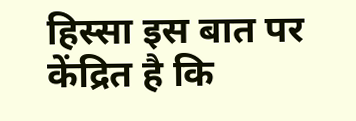हिस्सा इस बात पर केंद्रित है कि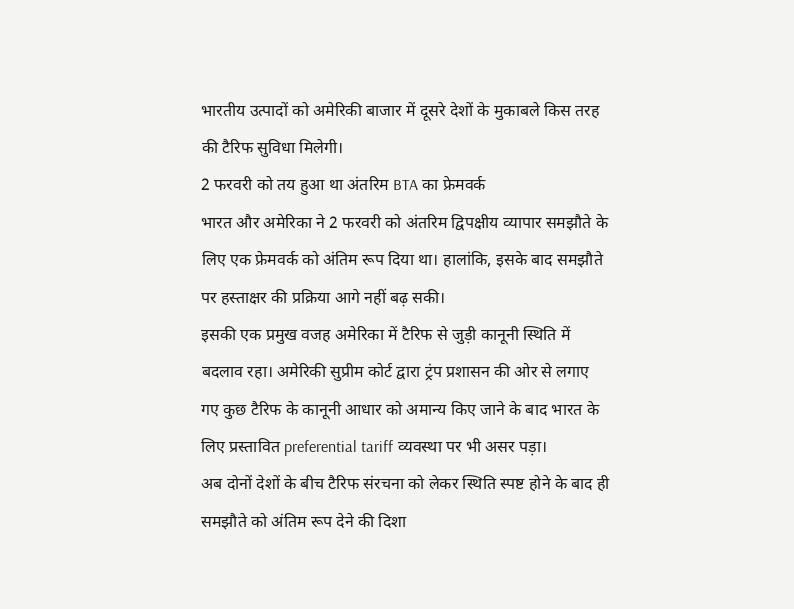भारतीय उत्पादों को अमेरिकी बाजार में दूसरे देशों के मुकाबले किस तरह की टैरिफ सुविधा मिलेगी।
2 फरवरी को तय हुआ था अंतरिम BTA का फ्रेमवर्क
भारत और अमेरिका ने 2 फरवरी को अंतरिम द्विपक्षीय व्यापार समझौते के लिए एक फ्रेमवर्क को अंतिम रूप दिया था। हालांकि, इसके बाद समझौते पर हस्ताक्षर की प्रक्रिया आगे नहीं बढ़ सकी।
इसकी एक प्रमुख वजह अमेरिका में टैरिफ से जुड़ी कानूनी स्थिति में बदलाव रहा। अमेरिकी सुप्रीम कोर्ट द्वारा ट्रंप प्रशासन की ओर से लगाए गए कुछ टैरिफ के कानूनी आधार को अमान्य किए जाने के बाद भारत के लिए प्रस्तावित preferential tariff व्यवस्था पर भी असर पड़ा।
अब दोनों देशों के बीच टैरिफ संरचना को लेकर स्थिति स्पष्ट होने के बाद ही समझौते को अंतिम रूप देने की दिशा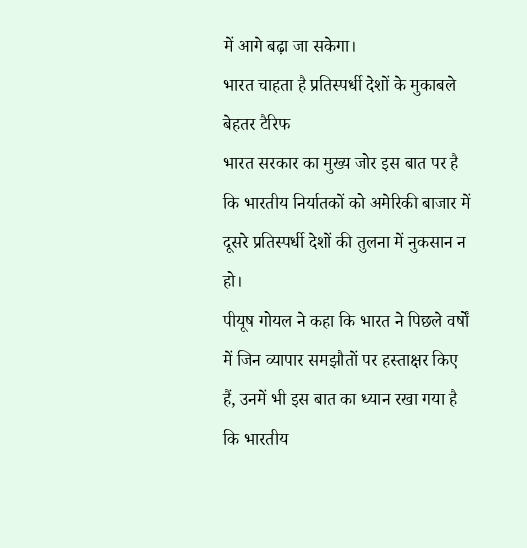में आगे बढ़ा जा सकेगा।
भारत चाहता है प्रतिस्पर्धी देशों के मुकाबले बेहतर टैरिफ
भारत सरकार का मुख्य जोर इस बात पर है कि भारतीय निर्यातकों को अमेरिकी बाजार में दूसरे प्रतिस्पर्धी देशों की तुलना में नुकसान न हो।
पीयूष गोयल ने कहा कि भारत ने पिछले वर्षों में जिन व्यापार समझौतों पर हस्ताक्षर किए हैं, उनमें भी इस बात का ध्यान रखा गया है कि भारतीय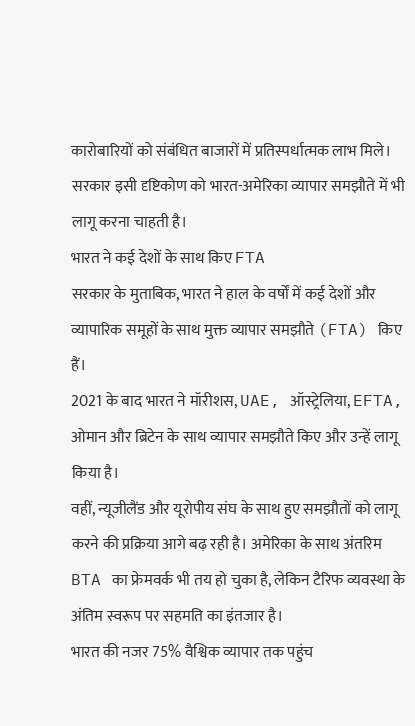कारोबारियों को संबंधित बाजारों में प्रतिस्पर्धात्मक लाभ मिले।
सरकार इसी दृष्टिकोण को भारत-अमेरिका व्यापार समझौते में भी लागू करना चाहती है।
भारत ने कई देशों के साथ किए FTA
सरकार के मुताबिक, भारत ने हाल के वर्षों में कई देशों और व्यापारिक समूहों के साथ मुक्त व्यापार समझौते (FTA) किए हैं।
2021 के बाद भारत ने मॉरीशस, UAE, ऑस्ट्रेलिया, EFTA, ओमान और ब्रिटेन के साथ व्यापार समझौते किए और उन्हें लागू किया है।
वहीं, न्यूजीलैंड और यूरोपीय संघ के साथ हुए समझौतों को लागू करने की प्रक्रिया आगे बढ़ रही है। अमेरिका के साथ अंतरिम BTA का फ्रेमवर्क भी तय हो चुका है, लेकिन टैरिफ व्यवस्था के अंतिम स्वरूप पर सहमति का इंतजार है।
भारत की नजर 75% वैश्विक व्यापार तक पहुंच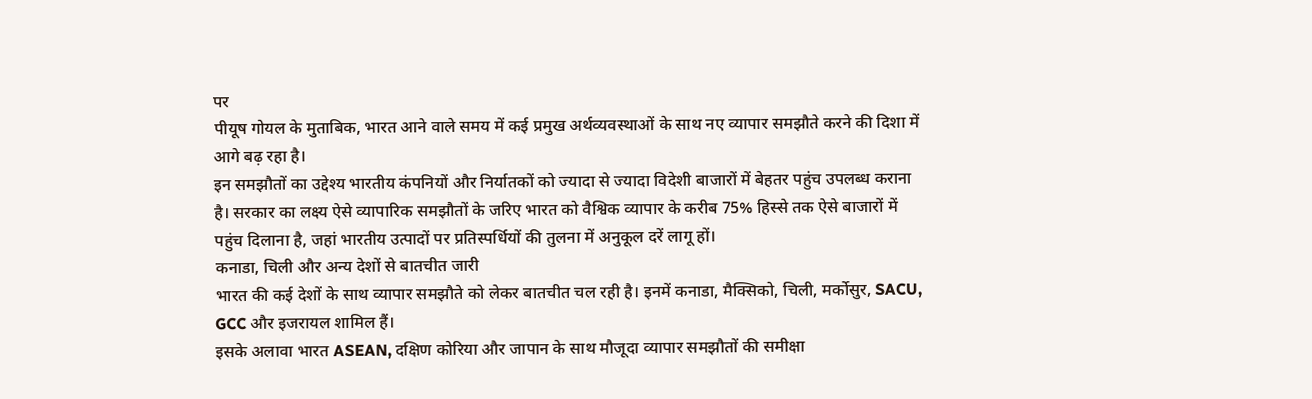पर
पीयूष गोयल के मुताबिक, भारत आने वाले समय में कई प्रमुख अर्थव्यवस्थाओं के साथ नए व्यापार समझौते करने की दिशा में आगे बढ़ रहा है।
इन समझौतों का उद्देश्य भारतीय कंपनियों और निर्यातकों को ज्यादा से ज्यादा विदेशी बाजारों में बेहतर पहुंच उपलब्ध कराना है। सरकार का लक्ष्य ऐसे व्यापारिक समझौतों के जरिए भारत को वैश्विक व्यापार के करीब 75% हिस्से तक ऐसे बाजारों में पहुंच दिलाना है, जहां भारतीय उत्पादों पर प्रतिस्पर्धियों की तुलना में अनुकूल दरें लागू हों।
कनाडा, चिली और अन्य देशों से बातचीत जारी
भारत की कई देशों के साथ व्यापार समझौते को लेकर बातचीत चल रही है। इनमें कनाडा, मैक्सिको, चिली, मर्कोसुर, SACU, GCC और इजरायल शामिल हैं।
इसके अलावा भारत ASEAN, दक्षिण कोरिया और जापान के साथ मौजूदा व्यापार समझौतों की समीक्षा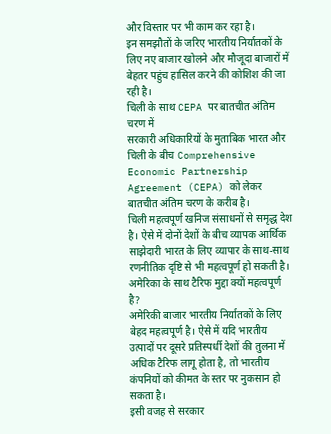और विस्तार पर भी काम कर रहा है।
इन समझौतों के जरिए भारतीय निर्यातकों के लिए नए बाजार खोलने और मौजूदा बाजारों में बेहतर पहुंच हासिल करने की कोशिश की जा रही है।
चिली के साथ CEPA पर बातचीत अंतिम चरण में
सरकारी अधिकारियों के मुताबिक भारत और चिली के बीच Comprehensive Economic Partnership Agreement (CEPA) को लेकर बातचीत अंतिम चरण के करीब है।
चिली महत्वपूर्ण खनिज संसाधनों से समृद्ध देश है। ऐसे में दोनों देशों के बीच व्यापक आर्थिक साझेदारी भारत के लिए व्यापार के साथ-साथ रणनीतिक दृष्टि से भी महत्वपूर्ण हो सकती है।
अमेरिका के साथ टैरिफ मुद्दा क्यों महत्वपूर्ण है?
अमेरिकी बाजार भारतीय निर्यातकों के लिए बेहद महत्वपूर्ण है। ऐसे में यदि भारतीय उत्पादों पर दूसरे प्रतिस्पर्धी देशों की तुलना में अधिक टैरिफ लागू होता है, तो भारतीय कंपनियों को कीमत के स्तर पर नुकसान हो सकता है।
इसी वजह से सरकार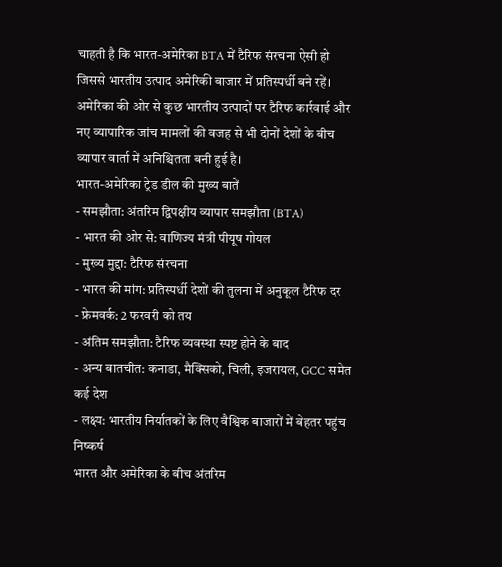चाहती है कि भारत-अमेरिका BTA में टैरिफ संरचना ऐसी हो जिससे भारतीय उत्पाद अमेरिकी बाजार में प्रतिस्पर्धी बने रहें।
अमेरिका की ओर से कुछ भारतीय उत्पादों पर टैरिफ कार्रवाई और नए व्यापारिक जांच मामलों की वजह से भी दोनों देशों के बीच व्यापार वार्ता में अनिश्चितता बनी हुई है।
भारत-अमेरिका ट्रेड डील की मुख्य बातें
- समझौता: अंतरिम द्विपक्षीय व्यापार समझौता (BTA)
- भारत की ओर से: वाणिज्य मंत्री पीयूष गोयल
- मुख्य मुद्दा: टैरिफ संरचना
- भारत की मांग: प्रतिस्पर्धी देशों की तुलना में अनुकूल टैरिफ दर
- फ्रेमवर्क: 2 फरवरी को तय
- अंतिम समझौता: टैरिफ व्यवस्था स्पष्ट होने के बाद
- अन्य बातचीत: कनाडा, मैक्सिको, चिली, इजरायल, GCC समेत कई देश
- लक्ष्य: भारतीय निर्यातकों के लिए वैश्विक बाजारों में बेहतर पहुंच
निष्कर्ष
भारत और अमेरिका के बीच अंतरिम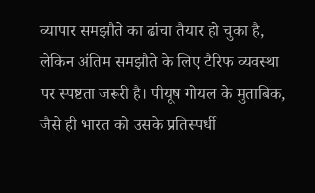व्यापार समझौते का ढांचा तैयार हो चुका है, लेकिन अंतिम समझौते के लिए टैरिफ व्यवस्था पर स्पष्टता जरूरी है। पीयूष गोयल के मुताबिक, जैसे ही भारत को उसके प्रतिस्पर्धी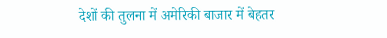देशों की तुलना में अमेरिकी बाजार में बेहतर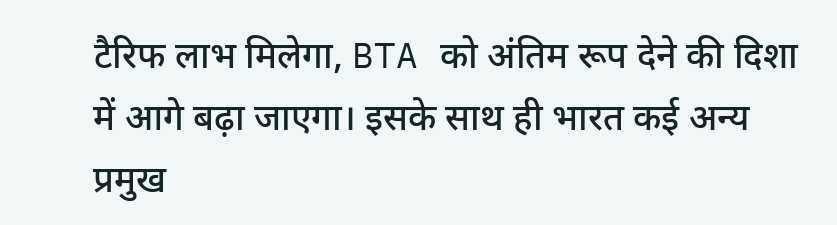टैरिफ लाभ मिलेगा, BTA को अंतिम रूप देने की दिशा में आगे बढ़ा जाएगा। इसके साथ ही भारत कई अन्य प्रमुख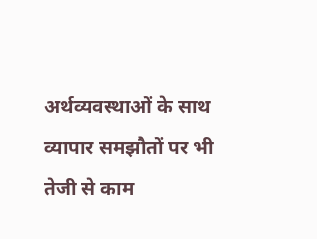अर्थव्यवस्थाओं के साथ व्यापार समझौतों पर भी तेजी से काम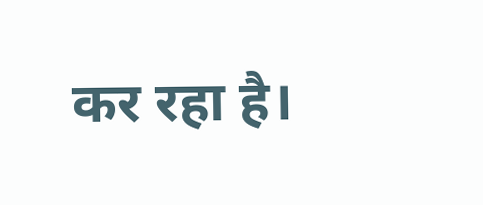कर रहा है।